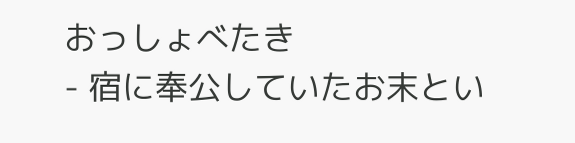おっしょべたき
- 宿に奉公していたお末とい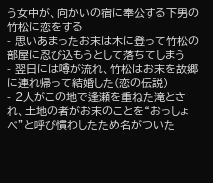う女中が、向かいの宿に奉公する下男の竹松に恋をする
- 思いあまったお末は木に登って竹松の部屋に忍び込もうとして落ちてしまう
- 翌日には噂が流れ、竹松はお末を故郷に連れ帰って結婚した(恋の伝説)
- 2人がこの地で逢瀬を重ねた滝とされ、土地の者がお末のことを“おっしょべ”と呼び慣わしたため名がついた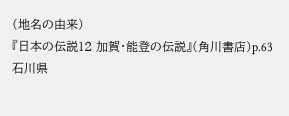(地名の由来)
『日本の伝説12 加賀・能登の伝説』(角川書店)p.63
石川県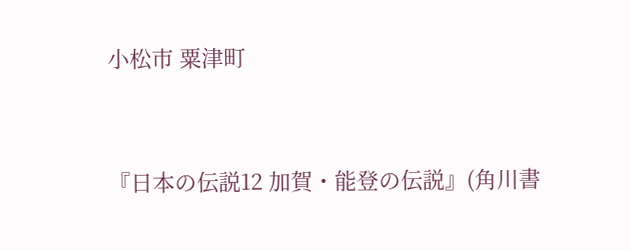小松市 粟津町


『日本の伝説12 加賀・能登の伝説』(角川書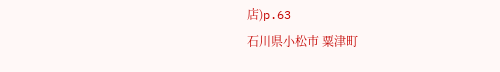店)p.63
石川県小松市 粟津町